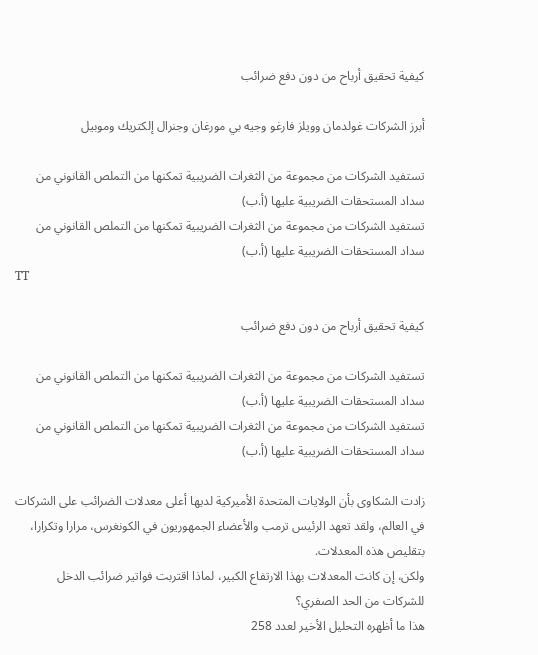كيفية تحقيق أرباح من دون دفع ضرائب

أبرز الشركات غولدمان وويلز فارغو وجيه بي مورغان وجنرال إلكتريك وموبيل

تستفيد الشركات من مجموعة من الثغرات الضريبية تمكنها من التملص القانوني من سداد المستحقات الضريبية عليها (أ.ب)
تستفيد الشركات من مجموعة من الثغرات الضريبية تمكنها من التملص القانوني من سداد المستحقات الضريبية عليها (أ.ب)
TT

كيفية تحقيق أرباح من دون دفع ضرائب

تستفيد الشركات من مجموعة من الثغرات الضريبية تمكنها من التملص القانوني من سداد المستحقات الضريبية عليها (أ.ب)
تستفيد الشركات من مجموعة من الثغرات الضريبية تمكنها من التملص القانوني من سداد المستحقات الضريبية عليها (أ.ب)

زادت الشكاوى بأن الولايات المتحدة الأميركية لديها أعلى معدلات الضرائب على الشركات في العالم، ولقد تعهد الرئيس ترمب والأعضاء الجمهوريون في الكونغرس، مرارا وتكرارا، بتقليص هذه المعدلات.
ولكن، إن كانت المعدلات بهذا الارتفاع الكبير، لماذا اقتربت فواتير ضرائب الدخل للشركات من الحد الصفري؟
هذا ما أظهره التحليل الأخير لعدد 258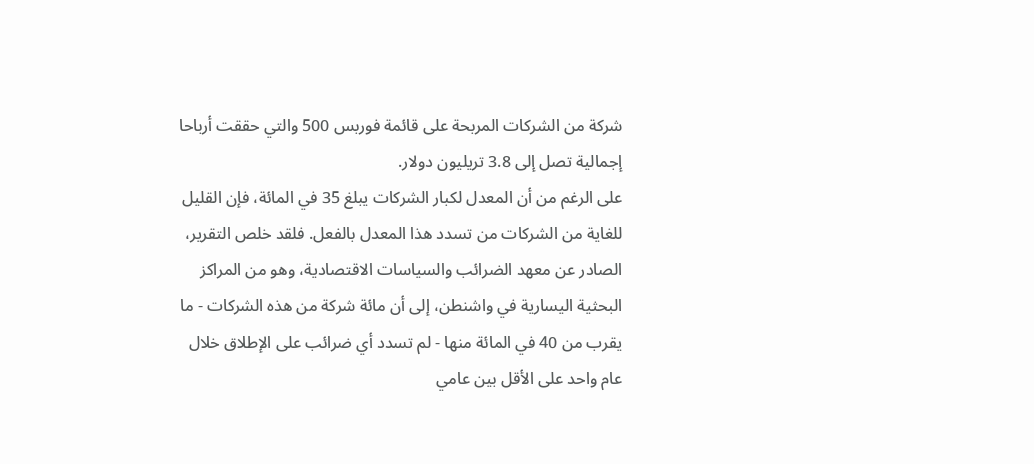شركة من الشركات المربحة على قائمة فوربس 500 والتي حققت أرباحا إجمالية تصل إلى 3.8 تريليون دولار.
على الرغم من أن المعدل لكبار الشركات يبلغ 35 في المائة، فإن القليل للغاية من الشركات من تسدد هذا المعدل بالفعل. فلقد خلص التقرير، الصادر عن معهد الضرائب والسياسات الاقتصادية، وهو من المراكز البحثية اليسارية في واشنطن، إلى أن مائة شركة من هذه الشركات - ما يقرب من 40 في المائة منها - لم تسدد أي ضرائب على الإطلاق خلال عام واحد على الأقل بين عامي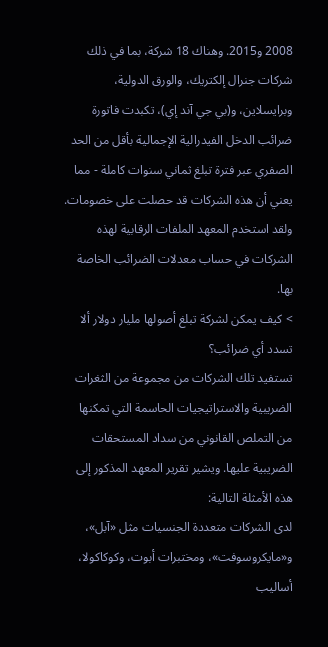2008 و2015. وهناك 18 شركة، بما في ذلك شركات جنرال إلكتريك، والورق الدولية، وبرايسلاين، و(بي جي آند إي)، تكبدت فاتورة ضرائب الدخل الفيدرالية الإجمالية بأقل من الحد الصفري عبر فترة تبلغ ثماني سنوات كاملة - مما يعني أن هذه الشركات قد حصلت على خصومات. ولقد استخدم المعهد الملفات الرقابية لهذه الشركات في حساب معدلات الضرائب الخاصة بها.
> كيف يمكن لشركة تبلغ أصولها مليار دولار ألا تسدد أي ضرائب؟
تستفيد تلك الشركات من مجموعة من الثغرات الضريبية والاستراتيجيات الحاسمة التي تمكنها من التملص القانوني من سداد المستحقات الضريبية عليها. ويشير تقرير المعهد المذكور إلى هذه الأمثلة التالية:
لدى الشركات متعددة الجنسيات مثل «آبل»، و«مايكروسوفت»، ومختبرات أبوت، وكوكاكولا، أساليب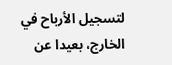لتسجيل الأرباح في الخارج، بعيدا عن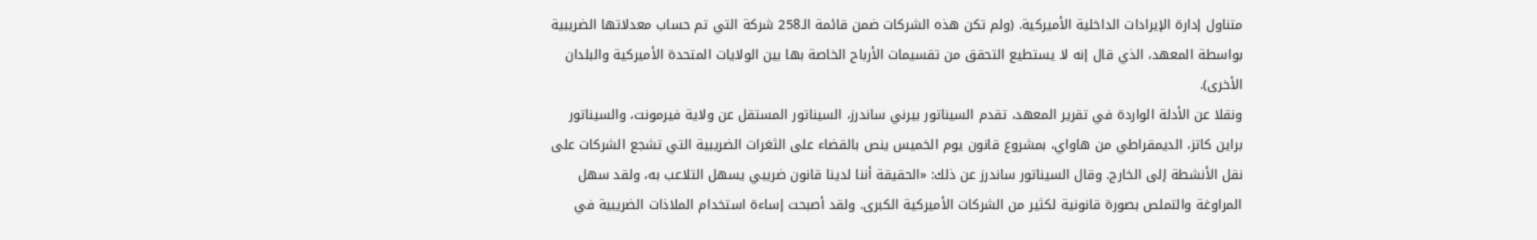متناول إدارة الإيرادات الداخلية الأميركية. (ولم تكن هذه الشركات ضمن قائمة الـ258 شركة التي تم حساب معدلاتها الضريبية بواسطة المعهد، الذي قال إنه لا يستطيع التحقق من تقسيمات الأرباح الخاصة بها بين الولايات المتحدة الأميركية والبلدان الأخرى).
ونقلا عن الأدلة الواردة في تقرير المعهد، تقدم السيناتور بيرني ساندرز، السيناتور المستقل عن ولاية فيرمونت، والسيناتور براين كاتز، الديمقراطي من هاواي، بمشروع قانون يوم الخميس ينص بالقضاء على الثغرات الضريبية التي تشجع الشركات على نقل الأنشطة إلى الخارج. وقال السيناتور ساندرز عن ذلك: «الحقيقة أننا لدينا قانون ضريبي يسهل التلاعب به، ولقد سهل المراوغة والتملص بصورة قانونية لكثير من الشركات الأميركية الكبرى. ولقد أصبحت إساءة استخدام الملاذات الضريبية في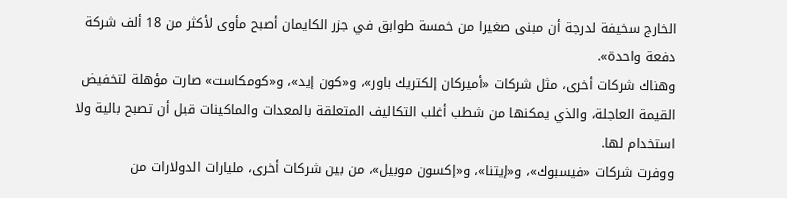الخارج سخيفة لدرجة أن مبنى صغيرا من خمسة طوابق في جزر الكايمان أصبح مأوى لأكثر من 18 ألف شركة دفعة واحدة».
وهناك شركات أخرى، مثل شركات «أميركان إلكتريك باور»، و«كون إيد»، و«كومكاست» صارت مؤهلة لتخفيض القيمة العاجلة، والذي يمكنها من شطب أغلب التكاليف المتعلقة بالمعدات والماكينات قبل أن تصبح بالية ولا استخدام لها.
ووفرت شركات «فيسبوك»، و«إيتنا»، و«إكسون موبيل»، من بين شركات أخرى، مليارات الدولارات من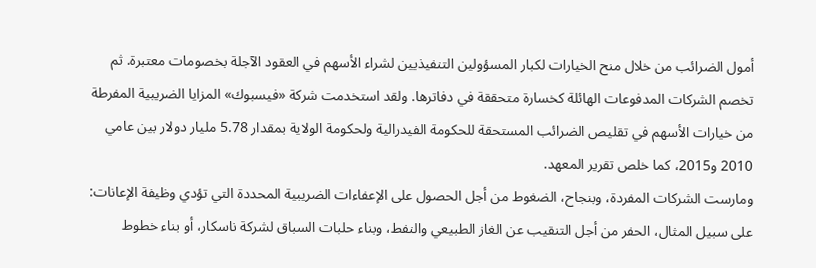أمول الضرائب من خلال منح الخيارات لكبار المسؤولين التنفيذيين لشراء الأسهم في العقود الآجلة بخصومات معتبرة. ثم تخصم الشركات المدفوعات الهائلة كخسارة متحققة في دفاترها. ولقد استخدمت شركة «فيسبوك» المزايا الضريبية المفرطة من خيارات الأسهم في تقليص الضرائب المستحقة للحكومة الفيدرالية ولحكومة الولاية بمقدار 5.78 مليار دولار بين عامي 2010 و2015، كما خلص تقرير المعهد.
ومارست الشركات المفردة، وبنجاح، الضغوط من أجل الحصول على الإعفاءات الضريبية المحددة التي تؤدي وظيفة الإعانات: على سبيل المثال، الحفر من أجل التنقيب عن الغاز الطبيعي والنفط، وبناء حلبات السباق لشركة ناسكار، أو بناء خطوط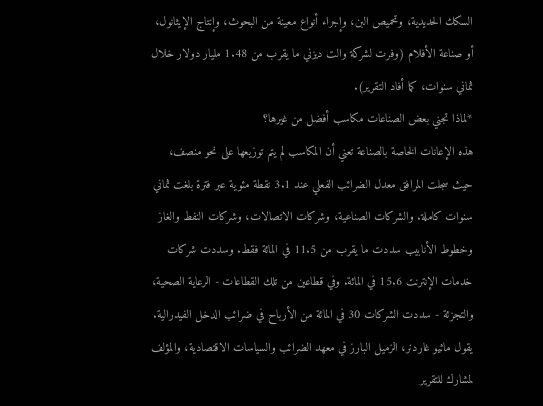السكك الحديدية، وتحميص البن، وإجراء أنواع معينة من البحوث، وإنتاج الإيثانول، أو صناعة الأفلام (وفرت لشركة والت ديزني ما يقرب من 1.48 مليار دولار خلال ثماني سنوات، كما أفاد التقرير).
*لماذا تجني بعض الصناعات مكاسب أفضل من غيرها؟
هذه الإعانات الخاصة بالصناعة تعني أن المكاسب لم يتم توزيعها على نحو منصف، حيث سجلت المرافق معدل الضرائب الفعلي عند 3.1 نقطة مئوية عبر فترة بلغت ثماني سنوات كاملة. والشركات الصناعية، وشركات الاتصالات، وشركات النفط والغاز وخطوط الأنابيب سددت ما يقرب من 11.5 في المائة فقط. وسددت شركات خدمات الإنترنت 15.6 في المائة. وفي قطاعين من تلك القطاعات - الرعاية الصحية، والتجزئة - سددت الشركات 30 في المائة من الأرباح في ضرائب الدخل الفيدرالية.
يقول ماثيو غاردنر، الزميل البارز في معهد الضرائب والسياسات الاقتصادية، والمؤلف لمشارك للتقرير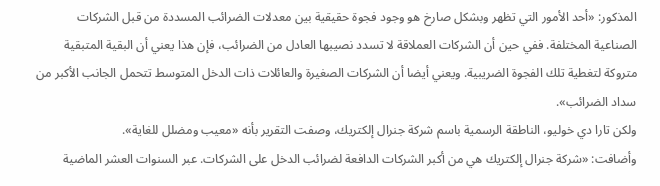المذكور: «أحد الأمور التي تظهر وبشكل صارخ هو وجود فجوة حقيقية بين معدلات الضرائب المسددة من قبل الشركات الصناعية المختلفة. ففي حين أن الشركات العملاقة لا تسدد نصيبها العادل من الضرائب، فإن هذا يعني أن البقية المتبقية متروكة لتغطية تلك الفجوة الضريبية. ويعني أيضا أن الشركات الصغيرة والعائلات ذات الدخل المتوسط تتحمل الجانب الأكبر من سداد الضرائب».
ولكن تارا دي خوليو، الناطقة الرسمية باسم شركة جنرال إلكتريك، وصفت التقرير بأنه «معيب ومضلل للغاية».
وأضافت: «شركة جنرال إلكتريك هي من أكبر الشركات الدافعة لضرائب الدخل على الشركات. عبر السنوات العشر الماضية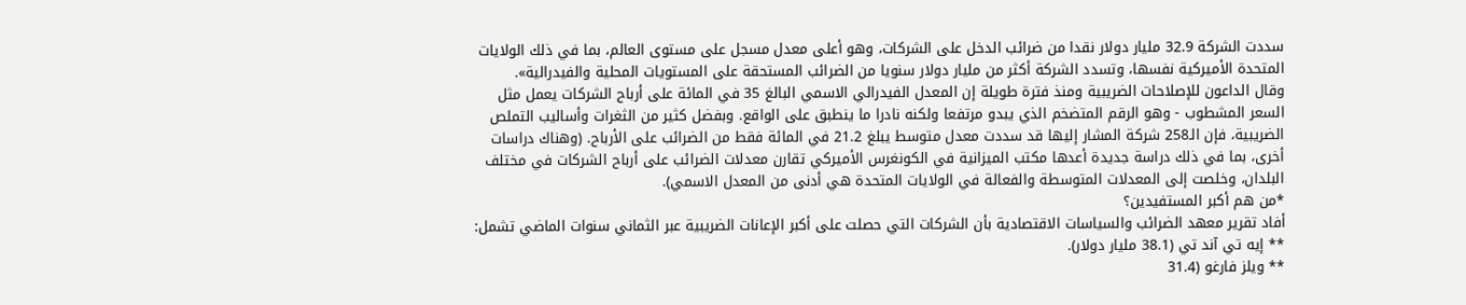سددت الشركة 32.9 مليار دولار نقدا من ضرائب الدخل على الشركات، وهو أعلى معدل مسجل على مستوى العالم، بما في ذلك الولايات المتحدة الأميركية نفسها، وتسدد الشركة أكثر من مليار دولار سنويا من الضرائب المستحقة على المستويات المحلية والفيدرالية».
وقال الداعون للإصلاحات الضريبية ومنذ فترة طويلة إن المعدل الفيدرالي الاسمي البالغ 35 في المائة على أرباح الشركات يعمل مثل السعر المشطوب - وهو الرقم المتضخم الذي يبدو مرتفعا ولكنه نادرا ما ينطبق على الواقع. وبفضل كثير من الثغرات وأساليب التملص الضريبية، فإن الـ258 شركة المشار إليها قد سددت معدل متوسط يبلغ 21.2 في المائة فقط من الضرائب على الأرباح. (وهناك دراسات أخرى، بما في ذلك دراسة جديدة أعدها مكتب الميزانية في الكونغرس الأميركي تقارن معدلات الضرائب على أرباح الشركات في مختلف البلدان، وخلصت إلى المعدلات المتوسطة والفعالة في الولايات المتحدة هي أدنى من المعدل الاسمي).
*من هم أكبر المستفيدين؟
أفاد تقرير معهد الضرائب والسياسات الاقتصادية بأن الشركات التي حصلت على أكبر الإعانات الضريبية عبر الثماني سنوات الماضي تشمل:
** إيه تي آند تي (38.1 مليار دولار).
** ويلز فارغو (31.4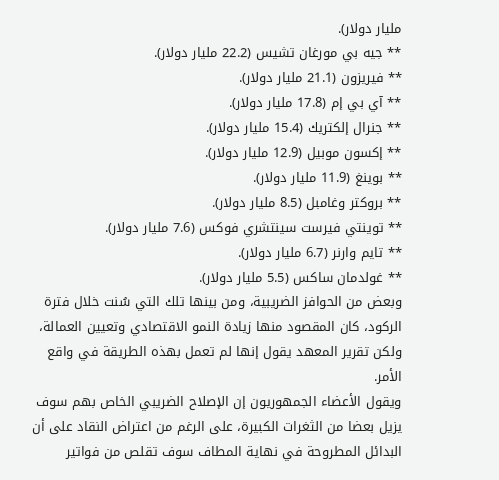مليار دولار).
** جيه بي مورغان تشيس (22.2 مليار دولار).
** فيريزون (21.1 مليار دولار).
** آي بي إم (17.8 مليار دولار).
** جنرال إلكتريك (15.4 مليار دولار).
** إكسون موبيل (12.9 مليار دولار).
** بوينغ (11.9 مليار دولار).
** بروكتر وغامبل (8.5 مليار دولار).
** توينتي فيرست سينتشري فوكس (7.6 مليار دولار).
** تايم وارنر (6.7 مليار دولار).
** غولدمان ساكس (5.5 مليار دولار).
وبعض من الحوافز الضريبية، ومن بينها تلك التي سُنت خلال فترة الركود، كان المقصود منها زيادة النمو الاقتصادي وتعيين العمالة، ولكن تقرير المعهد يقول إنها لم تعمل بهذه الطريقة في واقع الأمر.
ويقول الأعضاء الجمهوريون إن الإصلاح الضريبي الخاص بهم سوف يزيل بعضا من الثغرات الكبيرة، على الرغم من اعتراض النقاد على أن البدائل المطروحة في نهاية المطاف سوف تقلص من فواتير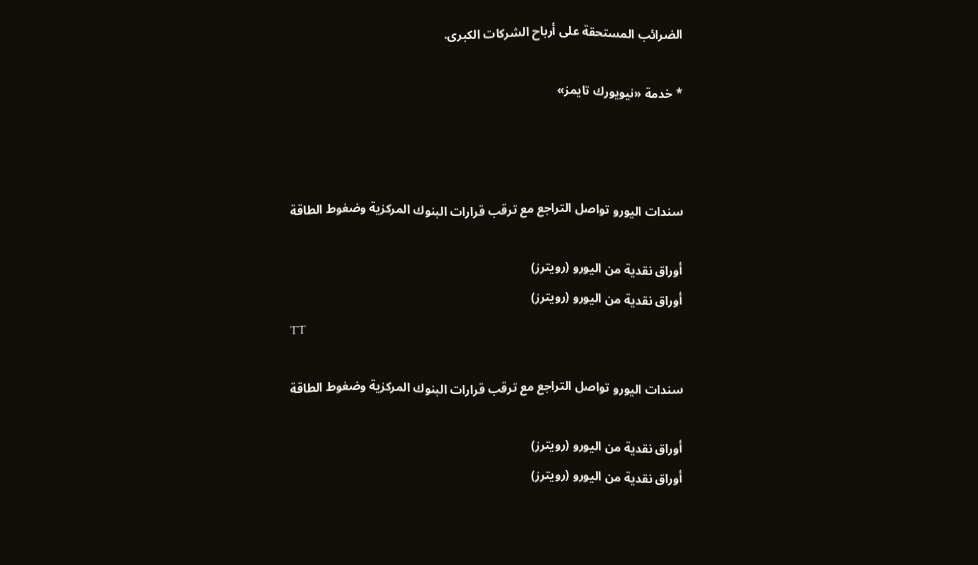الضرائب المستحقة على أرباح الشركات الكبرى.

* خدمة «نيويورك تايمز»



سندات اليورو تواصل التراجع مع ترقب قرارات البنوك المركزية وضغوط الطاقة

أوراق نقدية من اليورو (رويترز)
أوراق نقدية من اليورو (رويترز)
TT

سندات اليورو تواصل التراجع مع ترقب قرارات البنوك المركزية وضغوط الطاقة

أوراق نقدية من اليورو (رويترز)
أوراق نقدية من اليورو (رويترز)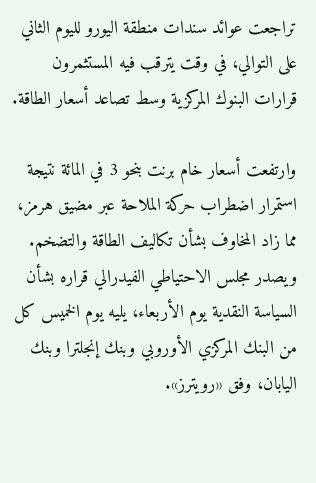تراجعت عوائد سندات منطقة اليورو لليوم الثاني على التوالي، في وقت يترقب فيه المستثمرون قرارات البنوك المركزية وسط تصاعد أسعار الطاقة.

وارتفعت أسعار خام برنت بنحو 3 في المائة نتيجة استمرار اضطراب حركة الملاحة عبر مضيق هرمز، مما زاد المخاوف بشأن تكاليف الطاقة والتضخم. ويصدر مجلس الاحتياطي الفيدرالي قراره بشأن السياسة النقدية يوم الأربعاء، يليه يوم الخميس كل من البنك المركزي الأوروبي وبنك إنجلترا وبنك اليابان، وفق «رويترز».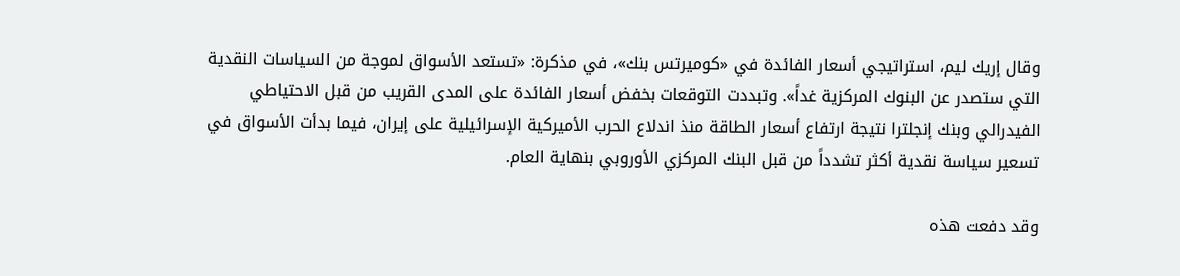وقال إريك ليم، استراتيجي أسعار الفائدة في «كوميرتس بنك»، في مذكرة: «تستعد الأسواق لموجة من السياسات النقدية التي ستصدر عن البنوك المركزية غداً». وتبددت التوقعات بخفض أسعار الفائدة على المدى القريب من قبل الاحتياطي الفيدرالي وبنك إنجلترا نتيجة ارتفاع أسعار الطاقة منذ اندلاع الحرب الأميركية الإسرائيلية على إيران، فيما بدأت الأسواق في تسعير سياسة نقدية أكثر تشدداً من قبل البنك المركزي الأوروبي بنهاية العام.

وقد دفعت هذه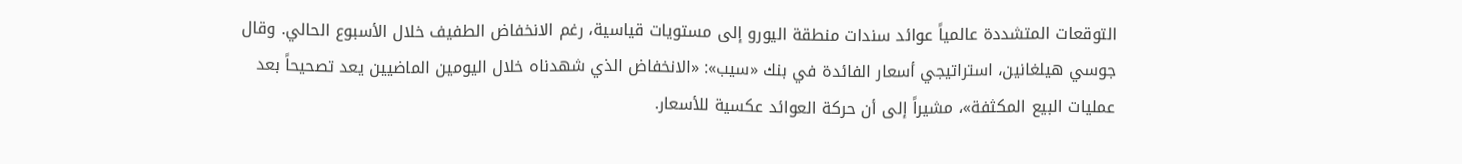التوقعات المتشددة عالمياً عوائد سندات منطقة اليورو إلى مستويات قياسية، رغم الانخفاض الطفيف خلال الأسبوع الحالي. وقال جوسي هيلغانين، استراتيجي أسعار الفائدة في بنك «سيب»: «الانخفاض الذي شهدناه خلال اليومين الماضيين يعد تصحيحاً بعد عمليات البيع المكثفة»، مشيراً إلى أن حركة العوائد عكسية للأسعار.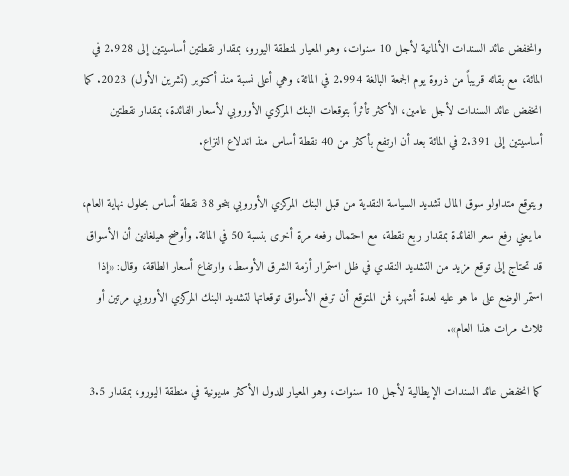وانخفض عائد السندات الألمانية لأجل 10 سنوات، وهو المعيار لمنطقة اليورو، بمقدار نقطتين أساسيتين إلى 2.928 في المائة، مع بقائه قريباً من ذروة يوم الجمعة البالغة 2.994 في المائة، وهي أعلى نسبة منذ أكتوبر (تشرين الأول) 2023. كما انخفض عائد السندات لأجل عامين، الأكثر تأثراً بتوقعات البنك المركزي الأوروبي لأسعار الفائدة، بمقدار نقطتين أساسيتين إلى 2.391 في المائة بعد أن ارتفع بأكثر من 40 نقطة أساس منذ اندلاع النزاع.

ويتوقع متداولو سوق المال تشديد السياسة النقدية من قبل البنك المركزي الأوروبي بنحو 38 نقطة أساس بحلول نهاية العام، ما يعني رفع سعر الفائدة بمقدار ربع نقطة، مع احتمال رفعه مرة أخرى بنسبة 50 في المائة. وأوضح هيلغانين أن الأسواق قد تحتاج إلى توقع مزيد من التشديد النقدي في ظل استمرار أزمة الشرق الأوسط، وارتفاع أسعار الطاقة، وقال: «إذا استمر الوضع على ما هو عليه لعدة أشهر، فمن المتوقع أن ترفع الأسواق توقعاتها لتشديد البنك المركزي الأوروبي مرتين أو ثلاث مرات هذا العام».

كما انخفض عائد السندات الإيطالية لأجل 10 سنوات، وهو المعيار للدول الأكثر مديونية في منطقة اليورو، بمقدار 3.5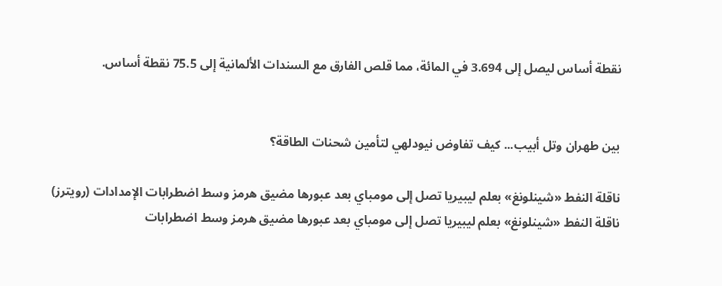نقطة أساس ليصل إلى 3.694 في المائة، مما قلص الفارق مع السندات الألمانية إلى 75.5 نقطة أساس.


بين طهران وتل أبيب... كيف تفاوض نيودلهي لتأمين شحنات الطاقة؟

ناقلة النفط «شينلونغ» بعلم ليبيريا تصل إلى مومباي بعد عبورها مضيق هرمز وسط اضطرابات الإمدادات (رويترز)
ناقلة النفط «شينلونغ» بعلم ليبيريا تصل إلى مومباي بعد عبورها مضيق هرمز وسط اضطرابات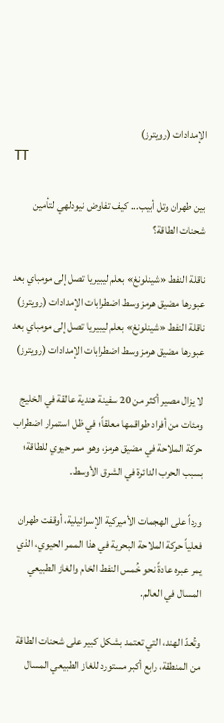الإمدادات (رويترز)
TT

بين طهران وتل أبيب... كيف تفاوض نيودلهي لتأمين شحنات الطاقة؟

ناقلة النفط «شينلونغ» بعلم ليبيريا تصل إلى مومباي بعد عبورها مضيق هرمز وسط اضطرابات الإمدادات (رويترز)
ناقلة النفط «شينلونغ» بعلم ليبيريا تصل إلى مومباي بعد عبورها مضيق هرمز وسط اضطرابات الإمدادات (رويترز)

لا يزال مصير أكثر من 20 سفينة هندية عالقة في الخليج ومئات من أفراد طواقمها معلقاً؛ في ظل استمرار اضطراب حركة الملاحة في مضيق هرمز، وهو ممر حيوي للطاقة؛ بسبب الحرب الدائرة في الشرق الأوسط.

ورداً على الهجمات الأميركية الإسرائيلية، أوقفت طهران فعلياً حركة الملاحة البحرية في هذا الممر الحيوي، الذي يمر عبره عادةً نحو خُمس النفط الخام والغاز الطبيعي المسال في العالم.

وتُعدّ الهند، التي تعتمد بشكل كبير على شحنات الطاقة من المنطقة، رابع أكبر مستورد للغاز الطبيعي المسال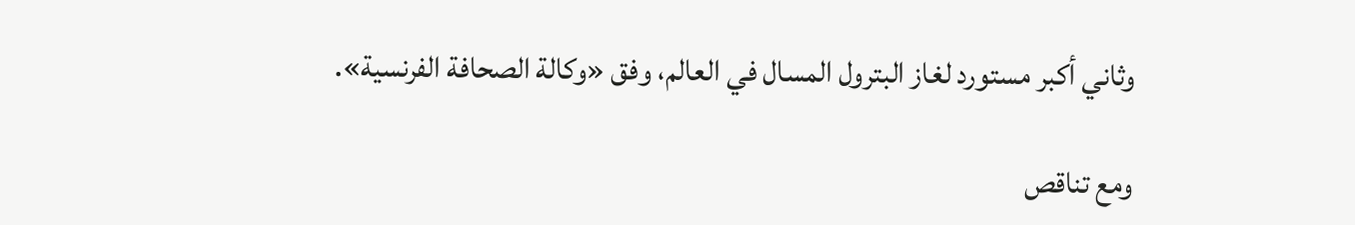وثاني أكبر مستورد لغاز البترول المسال في العالم، وفق «وكالة الصحافة الفرنسية».

ومع تناقص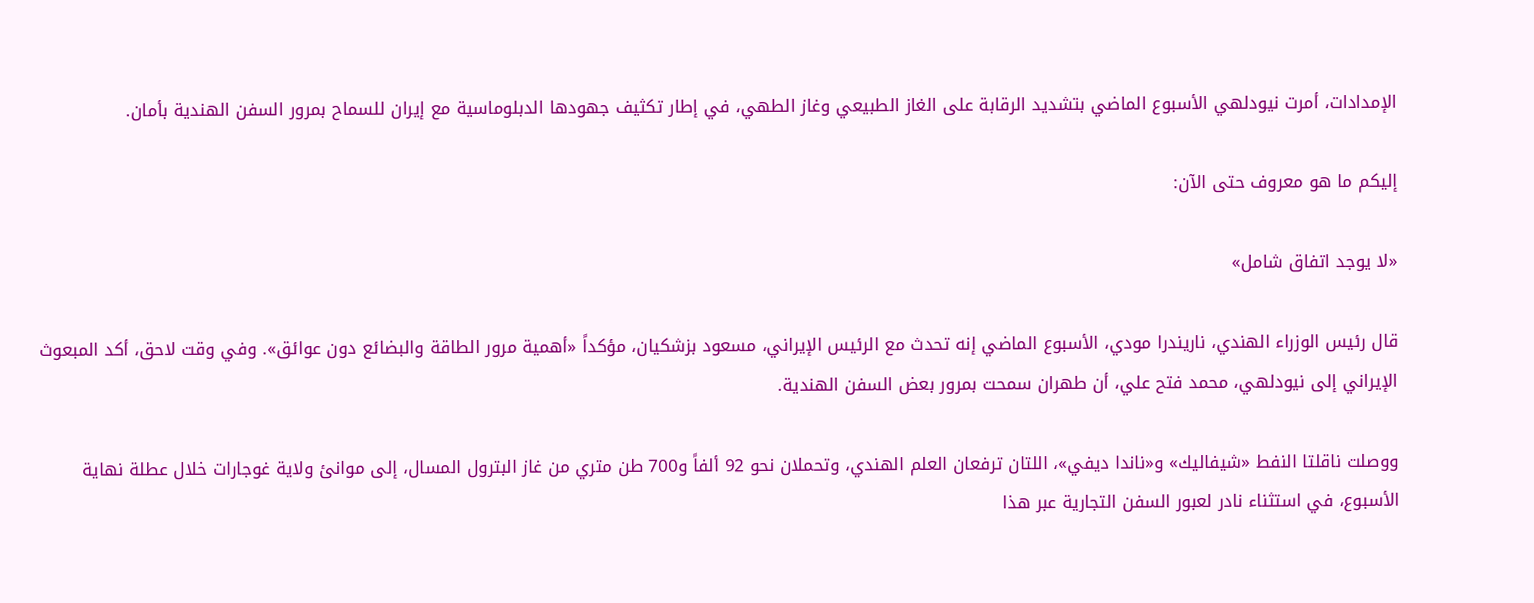الإمدادات، أمرت نيودلهي الأسبوع الماضي بتشديد الرقابة على الغاز الطبيعي وغاز الطهي، في إطار تكثيف جهودها الدبلوماسية مع إيران للسماح بمرور السفن الهندية بأمان.

إليكم ما هو معروف حتى الآن:

«لا يوجد اتفاق شامل»

قال رئيس الوزراء الهندي، ناريندرا مودي، الأسبوع الماضي إنه تحدث مع الرئيس الإيراني، مسعود بزشكيان، مؤكداً «أهمية مرور الطاقة والبضائع دون عوائق». وفي وقت لاحق، أكد المبعوث الإيراني إلى نيودلهي، محمد فتح علي، أن طهران سمحت بمرور بعض السفن الهندية.

ووصلت ناقلتا النفط «شيفاليك» و«ناندا ديفي»، اللتان ترفعان العلم الهندي، وتحملان نحو 92 ألفاً و700 طن متري من غاز البترول المسال، إلى موانئ ولاية غوجارات خلال عطلة نهاية الأسبوع، في استثناء نادر لعبور السفن التجارية عبر هذا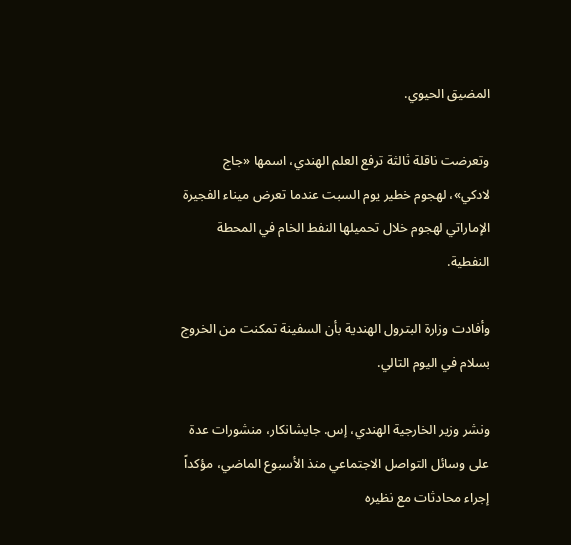المضيق الحيوي.

وتعرضت ناقلة ثالثة ترفع العلم الهندي، اسمها «جاج لادكي»، لهجوم خطير يوم السبت عندما تعرض ميناء الفجيرة الإماراتي لهجوم خلال تحميلها النفط الخام في المحطة النفطية.

وأفادت وزارة البترول الهندية بأن السفينة تمكنت من الخروج بسلام في اليوم التالي.

ونشر وزير الخارجية الهندي، إس. جايشانكار، منشورات عدة على وسائل التواصل الاجتماعي منذ الأسبوع الماضي، مؤكداً إجراء محادثات مع نظيره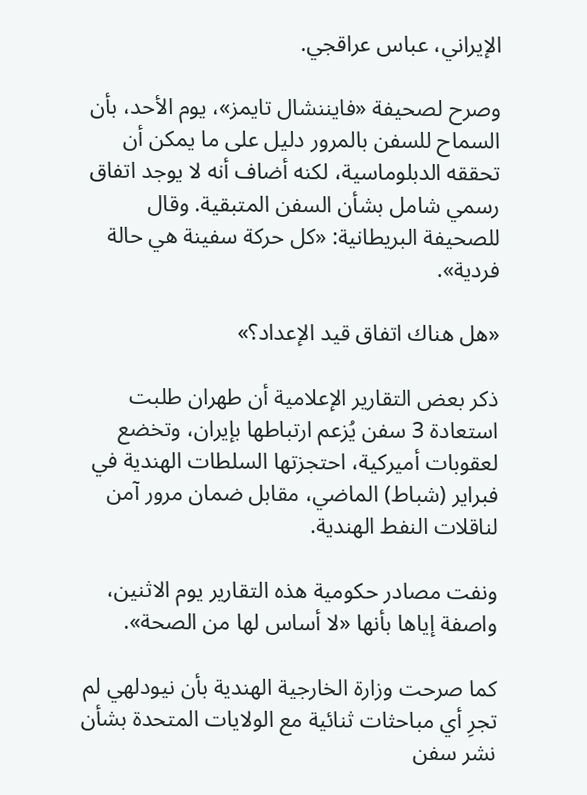الإيراني، عباس عراقجي.

وصرح لصحيفة «فايننشال تايمز»، يوم الأحد، بأن السماح للسفن بالمرور دليل على ما يمكن أن تحققه الدبلوماسية، لكنه أضاف أنه لا يوجد اتفاق رسمي شامل بشأن السفن المتبقية. وقال للصحيفة البريطانية: «كل حركة سفينة هي حالة فردية».

«هل هناك اتفاق قيد الإعداد؟»

ذكر بعض التقارير الإعلامية أن طهران طلبت استعادة 3 سفن يُزعم ارتباطها بإيران، وتخضع لعقوبات أميركية، احتجزتها السلطات الهندية في فبراير (شباط) الماضي، مقابل ضمان مرور آمن لناقلات النفط الهندية.

ونفت مصادر حكومية هذه التقارير يوم الاثنين، واصفة إياها بأنها «لا أساس لها من الصحة».

كما صرحت وزارة الخارجية الهندية بأن نيودلهي لم تجرِ أي مباحثات ثنائية مع الولايات المتحدة بشأن نشر سفن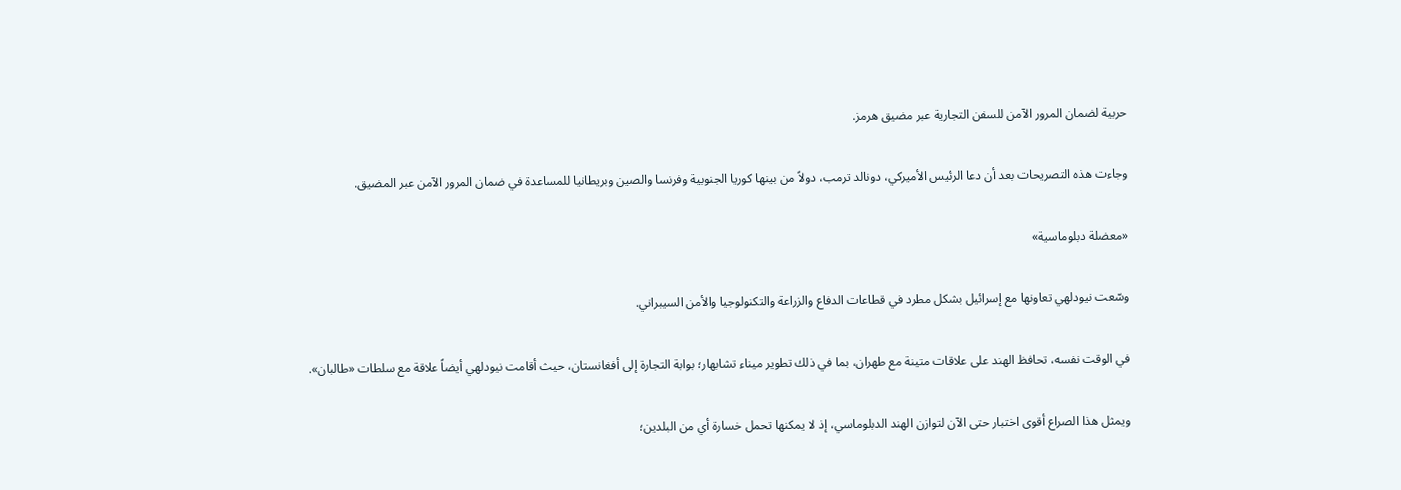حربية لضمان المرور الآمن للسفن التجارية عبر مضيق هرمز.

وجاءت هذه التصريحات بعد أن دعا الرئيس الأميركي، دونالد ترمب، دولاً من بينها كوريا الجنوبية وفرنسا والصين وبريطانيا للمساعدة في ضمان المرور الآمن عبر المضيق.

«معضلة دبلوماسية»

وسّعت نيودلهي تعاونها مع إسرائيل بشكل مطرد في قطاعات الدفاع والزراعة والتكنولوجيا والأمن السيبراني.

في الوقت نفسه، تحافظ الهند على علاقات متينة مع طهران، بما في ذلك تطوير ميناء تشابهار؛ بوابة التجارة إلى أفغانستان، حيث أقامت نيودلهي أيضاً علاقة مع سلطات «طالبان».

ويمثل هذا الصراع أقوى اختبار حتى الآن لتوازن الهند الدبلوماسي، إذ لا يمكنها تحمل خسارة أي من البلدين؛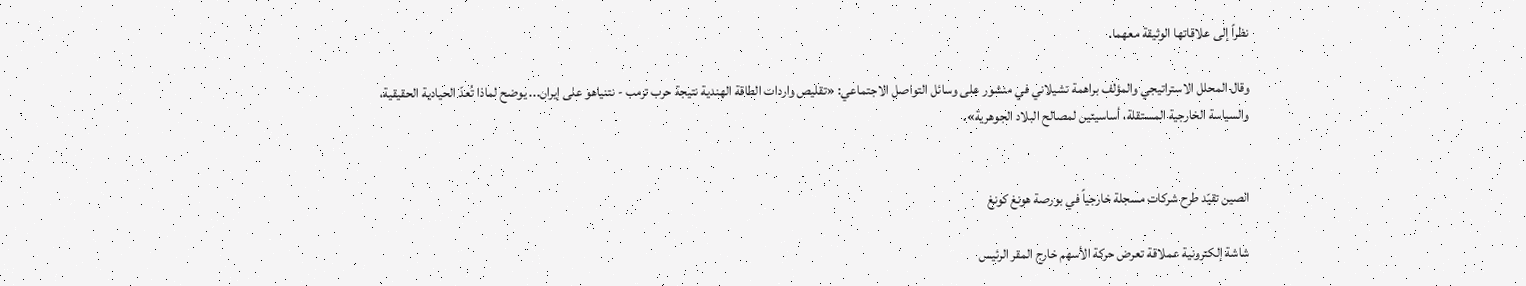نظراً إلى علاقاتها الوثيقة معهما.

وقال المحلل الاستراتيجي والمؤلف براهمة تشيلاني في منشور على وسائل التواصل الاجتماعي: «تقليص واردات الطاقة الهندية نتيجة حرب ترمب - نتنياهو على إيران... يوضح لماذا تُعدّ الحيادية الحقيقية، والسياسة الخارجية المستقلة، أساسيتين لمصالح البلاد الجوهرية».


الصين تقيّد طرح شركات مسجلة خارجياً في بورصة هونغ كونغ

شاشة إلكترونية عملاقة تعرض حركة الأسهم خارج المقر الرئيس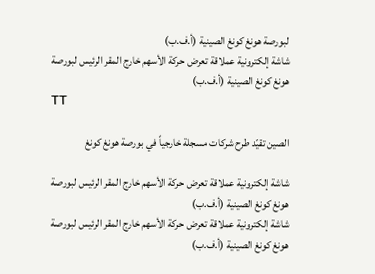لبورصة هونغ كونغ الصينية (أ.ف.ب)
شاشة إلكترونية عملاقة تعرض حركة الأسهم خارج المقر الرئيس لبورصة هونغ كونغ الصينية (أ.ف.ب)
TT

الصين تقيّد طرح شركات مسجلة خارجياً في بورصة هونغ كونغ

شاشة إلكترونية عملاقة تعرض حركة الأسهم خارج المقر الرئيس لبورصة هونغ كونغ الصينية (أ.ف.ب)
شاشة إلكترونية عملاقة تعرض حركة الأسهم خارج المقر الرئيس لبورصة هونغ كونغ الصينية (أ.ف.ب)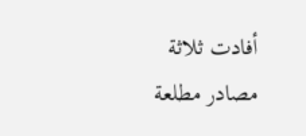أفادت ثلاثة مصادر مطلعة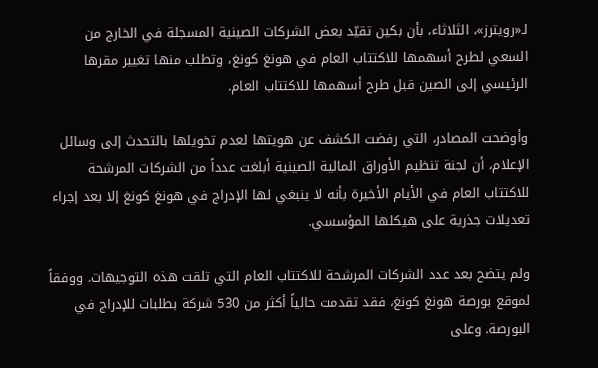لـ«رويترز»، الثلاثاء، بأن بكين تقيّد بعض الشركات الصينية المسجلة في الخارج من السعي لطرح أسهمها للاكتتاب العام في هونغ كونغ، وتطلب منها تغيير مقرها الرئيسي إلى الصين قبل طرح أسهمها للاكتتاب العام.

وأوضحت المصادر، التي رفضت الكشف عن هويتها لعدم تخويلها بالتحدث إلى وسائل الإعلام، أن لجنة تنظيم الأوراق المالية الصينية أبلغت عدداً من الشركات المرشحة للاكتتاب العام في الأيام الأخيرة بأنه لا ينبغي لها الإدراج في هونغ كونغ إلا بعد إجراء تعديلات جذرية على هيكلها المؤسسي.

ولم يتضح بعد عدد الشركات المرشحة للاكتتاب العام التي تلقت هذه التوجيهات. ووفقاً لموقع بورصة هونغ كونغ، فقد تقدمت حالياً أكثر من 530 شركة بطلبات للإدراج في البورصة. وعلى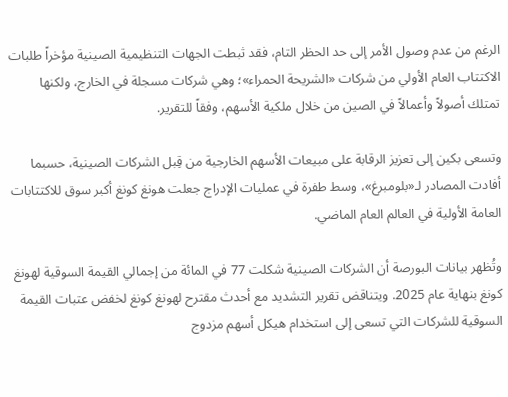الرغم من عدم وصول الأمر إلى حد الحظر التام، فقد ثبطت الجهات التنظيمية الصينية مؤخراً طلبات الاكتتاب العام الأولي من شركات «الشريحة الحمراء»؛ وهي شركات مسجلة في الخارج، ولكنها تمتلك أصولاً وأعمالاً في الصين من خلال ملكية الأسهم، وفقاً للتقرير.

وتسعى بكين إلى تعزيز الرقابة على مبيعات الأسهم الخارجية من قِبل الشركات الصينية، حسبما أفادت المصادر لـ«بلومبرغ»، وسط طفرة في عمليات الإدراج جعلت هونغ كونغ أكبر سوق للاكتتابات العامة الأولية في العالم العام الماضي.

وتُظهر بيانات البورصة أن الشركات الصينية شكلت 77 في المائة من إجمالي القيمة السوقية لهونغ كونغ بنهاية عام 2025. ويتناقض تقرير التشديد مع أحدث مقترح لهونغ كونغ لخفض عتبات القيمة السوقية للشركات التي تسعى إلى استخدام هيكل أسهم مزدوج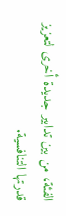الفئة، من بين تدابير جديدة أخرى لتعزيز قدرتها التنافسية.